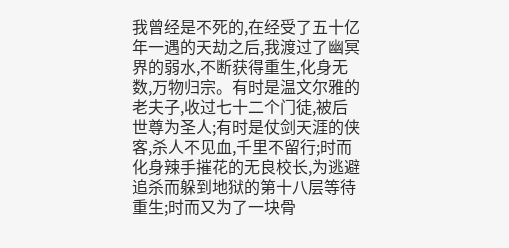我曾经是不死的,在经受了五十亿年一遇的天劫之后,我渡过了幽冥界的弱水,不断获得重生,化身无数,万物归宗。有时是温文尔雅的老夫子,收过七十二个门徒,被后世尊为圣人;有时是仗剑天涯的侠客,杀人不见血,千里不留行;时而化身辣手摧花的无良校长,为逃避追杀而躲到地狱的第十八层等待重生;时而又为了一块骨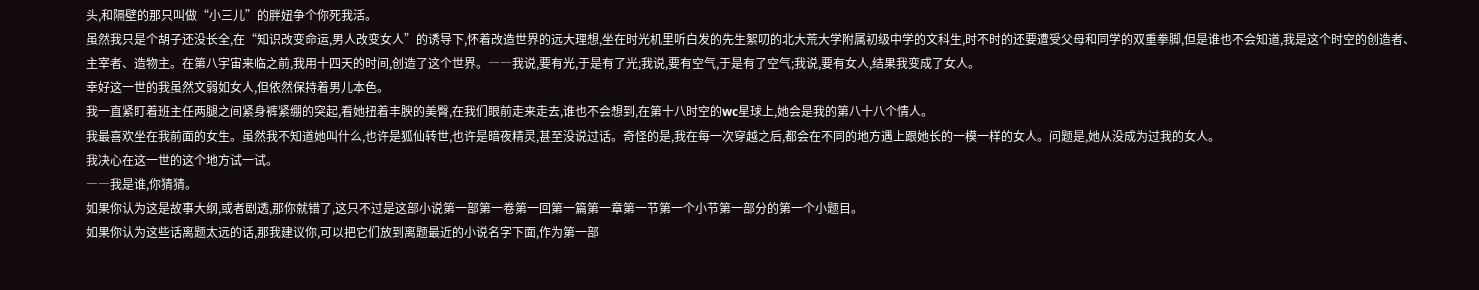头,和隔壁的那只叫做“小三儿”的胖妞争个你死我活。
虽然我只是个胡子还没长全,在“知识改变命运,男人改变女人”的诱导下,怀着改造世界的远大理想,坐在时光机里听白发的先生絮叨的北大荒大学附属初级中学的文科生,时不时的还要遭受父母和同学的双重拳脚,但是谁也不会知道,我是这个时空的创造者、主宰者、造物主。在第八宇宙来临之前,我用十四天的时间,创造了这个世界。――我说,要有光,于是有了光;我说,要有空气,于是有了空气;我说,要有女人,结果我变成了女人。
幸好这一世的我虽然文弱如女人,但依然保持着男儿本色。
我一直紧盯着班主任两腿之间紧身裤紧绷的突起,看她扭着丰腴的美臀,在我们眼前走来走去,谁也不会想到,在第十八时空的wc星球上,她会是我的第八十八个情人。
我最喜欢坐在我前面的女生。虽然我不知道她叫什么,也许是狐仙转世,也许是暗夜精灵,甚至没说过话。奇怪的是,我在每一次穿越之后,都会在不同的地方遇上跟她长的一模一样的女人。问题是,她从没成为过我的女人。
我决心在这一世的这个地方试一试。
――我是谁,你猜猜。
如果你认为这是故事大纲,或者剧透,那你就错了,这只不过是这部小说第一部第一卷第一回第一篇第一章第一节第一个小节第一部分的第一个小题目。
如果你认为这些话离题太远的话,那我建议你,可以把它们放到离题最近的小说名字下面,作为第一部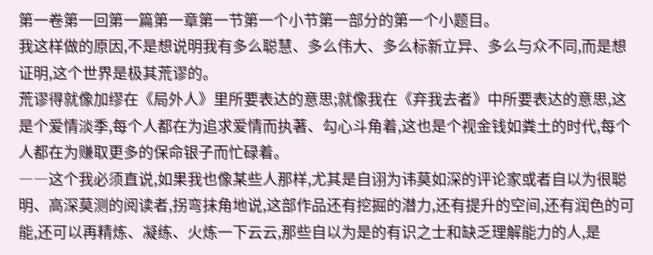第一卷第一回第一篇第一章第一节第一个小节第一部分的第一个小题目。
我这样做的原因,不是想说明我有多么聪慧、多么伟大、多么标新立异、多么与众不同,而是想证明,这个世界是极其荒谬的。
荒谬得就像加缪在《局外人》里所要表达的意思;就像我在《弃我去者》中所要表达的意思,这是个爱情淡季,每个人都在为追求爱情而执著、勾心斗角着,这也是个视金钱如粪土的时代,每个人都在为赚取更多的保命银子而忙碌着。
――这个我必须直说,如果我也像某些人那样,尤其是自诩为讳莫如深的评论家或者自以为很聪明、高深莫测的阅读者,拐弯抹角地说,这部作品还有挖掘的潜力,还有提升的空间,还有润色的可能,还可以再精炼、凝练、火炼一下云云,那些自以为是的有识之士和缺乏理解能力的人,是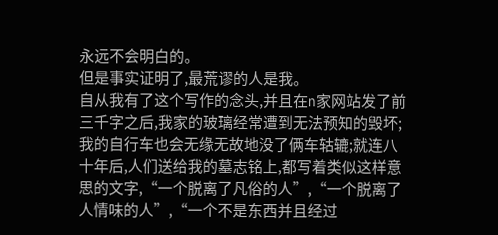永远不会明白的。
但是事实证明了,最荒谬的人是我。
自从我有了这个写作的念头,并且在n家网站发了前三千字之后,我家的玻璃经常遭到无法预知的毁坏;我的自行车也会无缘无故地没了俩车轱辘;就连八十年后,人们送给我的墓志铭上,都写着类似这样意思的文字,“一个脱离了凡俗的人”,“一个脱离了人情味的人”,“一个不是东西并且经过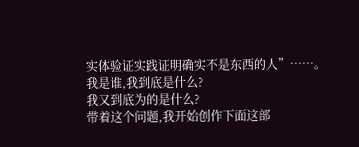实体验证实践证明确实不是东西的人”……。
我是谁,我到底是什么?
我又到底为的是什么?
带着这个问题,我开始创作下面这部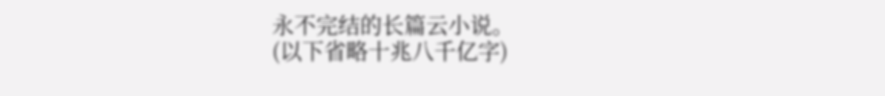永不完结的长篇云小说。
(以下省略十兆八千亿字)